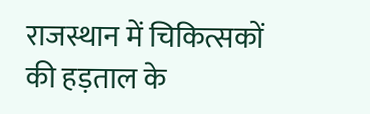राजस्थान में चिकित्सकों की हड़ताल के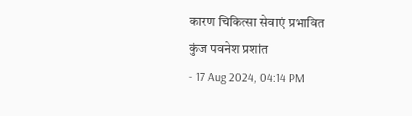कारण चिकित्सा सेवाएं प्रभावित
कुंज पवनेश प्रशांत
- 17 Aug 2024, 04:14 PM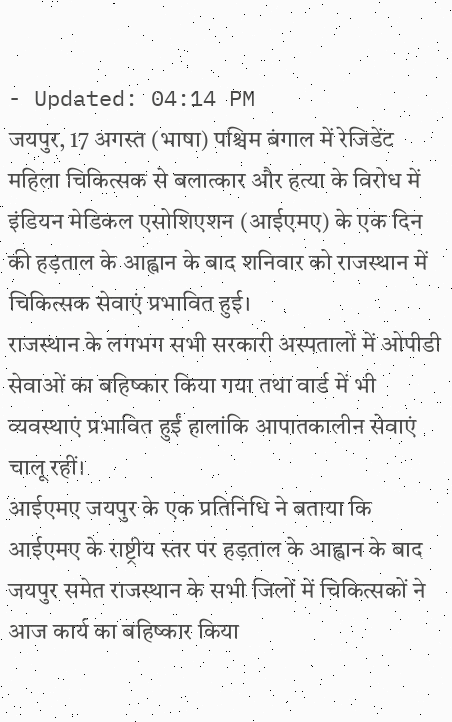- Updated: 04:14 PM
जयपुर, 17 अगस्त (भाषा) पश्चिम बंगाल में रेजिडेंट महिला चिकित्सक से बलात्कार और हत्या के विरोध में इंडियन मेडिकल एसोशिएशन (आईएमए) के एक दिन की हड़ताल के आह्वान के बाद शनिवार को राजस्थान में चिकित्सक सेवाएं प्रभावित हुई।
राजस्थान के लगभग सभी सरकारी अस्पतालों में ओपीडी सेवाओं का बहिष्कार किया गया तथा वार्ड में भी व्यवस्थाएं प्रभावित हुईं हालांकि आपातकालीन सेवाएं चालू रहीं।
आईएमए जयपुर के एक प्रतिनिधि ने बताया कि आईएमए के राष्ट्रीय स्तर पर हड़ताल के आह्वान के बाद जयपुर समेत राजस्थान के सभी जिलों में चिकित्सकों ने आज कार्य का बहिष्कार किया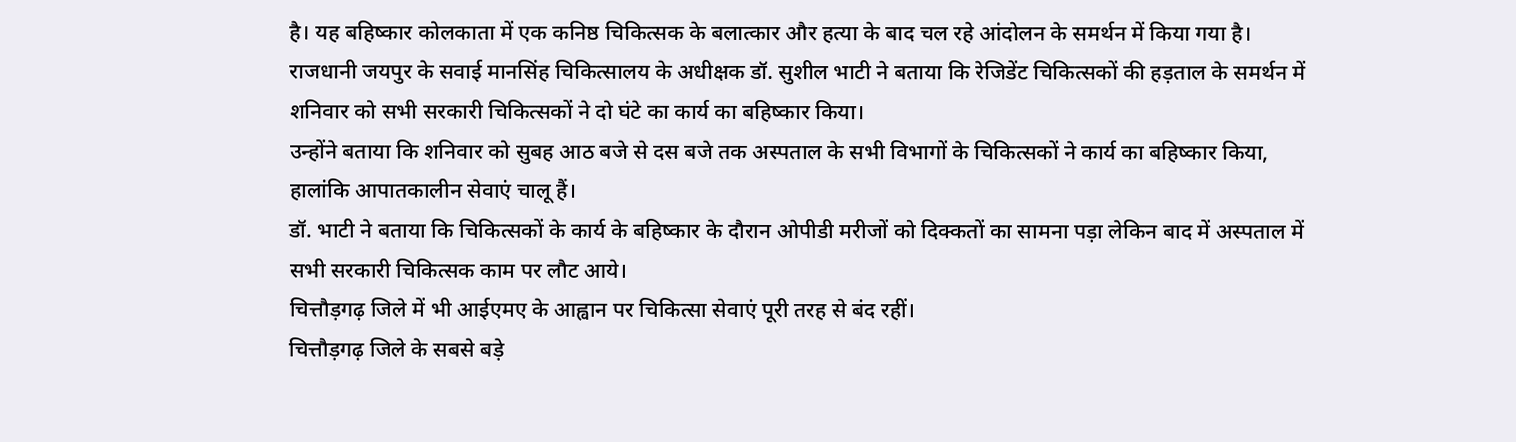है। यह बहिष्कार कोलकाता में एक कनिष्ठ चिकित्सक के बलात्कार और हत्या के बाद चल रहे आंदोलन के समर्थन में किया गया है।
राजधानी जयपुर के सवाई मानसिंह चिकित्सालय के अधीक्षक डॉ. सुशील भाटी ने बताया कि रेजिडेंट चिकित्सकों की हड़ताल के समर्थन में शनिवार को सभी सरकारी चिकित्सकों ने दो घंटे का कार्य का बहिष्कार किया।
उन्होंने बताया कि शनिवार को सुबह आठ बजे से दस बजे तक अस्पताल के सभी विभागों के चिकित्सकों ने कार्य का बहिष्कार किया, हालांकि आपातकालीन सेवाएं चालू हैं।
डॉ. भाटी ने बताया कि चिकित्सकों के कार्य के बहिष्कार के दौरान ओपीडी मरीजों को दिक्कतों का सामना पड़ा लेकिन बाद में अस्पताल में सभी सरकारी चिकित्सक काम पर लौट आये।
चित्तौड़गढ़ जिले में भी आईएमए के आह्वान पर चिकित्सा सेवाएं पूरी तरह से बंद रहीं।
चित्तौड़गढ़ जिले के सबसे बड़े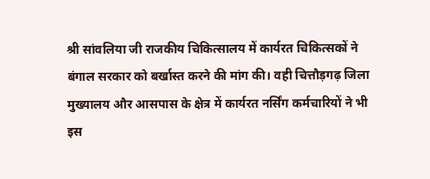श्री सांवलिया जी राजकीय चिकित्सालय में कार्यरत चिकित्सकों ने बंगाल सरकार को बर्खास्त करने की मांग की। वही चित्तौड़गढ़ जिला मुख्यालय और आसपास के क्षेत्र में कार्यरत नर्सिंग कर्मचारियों ने भी इस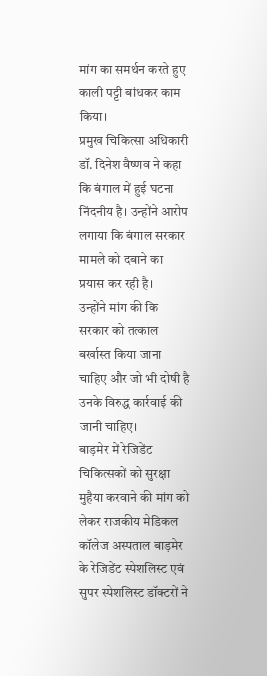मांग का समर्थन करते हुए काली पट्टी बांधकर काम किया।
प्रमुख चिकित्सा अधिकारी डॉ. दिनेश वैष्णव ने कहा कि बंगाल में हुई घटना निंदनीय है। उन्होंने आरोप लगाया कि बंगाल सरकार मामले को दबाने का प्रयास कर रही है।
उन्होंने मांग की कि सरकार को तत्काल बर्खास्त किया जाना चाहिए और जो भी दोषी है उनके विरुद्ध कार्रवाई की जानी चाहिए।
बाड़मेर में रेजिडेंट चिकित्सकों को सुरक्षा मुहैया करवाने की मांग को लेकर राजकीय मेडिकल कॉलेज अस्पताल बाड़मेर के रेजिडेंट स्पेशलिस्ट एवं सुपर स्पेशलिस्ट डॉक्टरों ने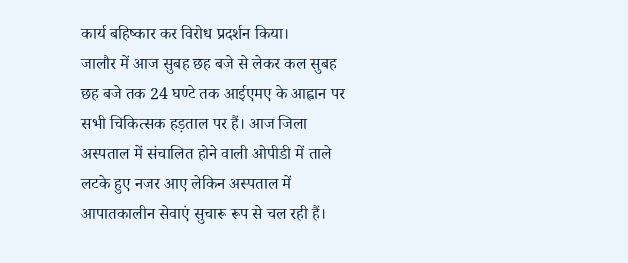कार्य बहिष्कार कर विरोध प्रदर्शन किया।
जालौर में आज सुबह छह बजे से लेकर कल सुबह छह बजे तक 24 घण्टे तक आईएमए के आह्वान पर सभी चिकित्सक हड़ताल पर हैं। आज जिला अस्पताल में संचालित होने वाली ओपीडी में ताले लटके हुए नजर आए लेकिन अस्पताल में आपातकालीन सेवाएं सुचारू रूप से चल रही हैं।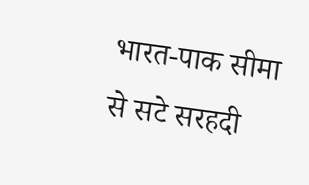भारत-पाक सीमा से सटे सरहदी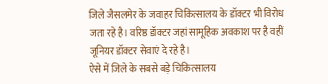जिले जैसलमेर के जवाहर चिकित्सालय के डॉक्टर भी विरोध जता रहे है। वरिष्ठ डॉक्टर जहां सामूहिक अवकाश पर है वहीं जूनियर डॉक्टर सेवाएं दे रहे है।
ऐसे में जिले के सबसे बड़े चिकित्सालय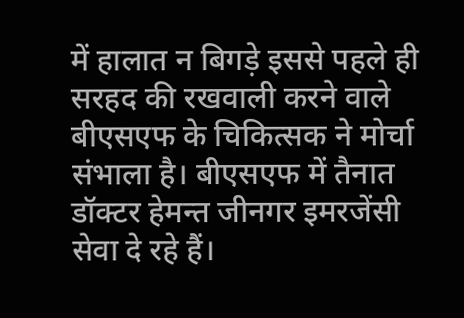में हालात न बिगड़े इससे पहले ही सरहद की रखवाली करने वाले बीएसएफ के चिकित्सक ने मोर्चा संभाला है। बीएसएफ में तैनात डॉक्टर हेमन्त जीनगर इमरजेंसी सेवा दे रहे हैं।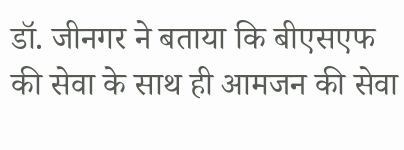डॉ. जीनगर ने बताया कि बीएसएफ की सेवा के साथ ही आमजन की सेवा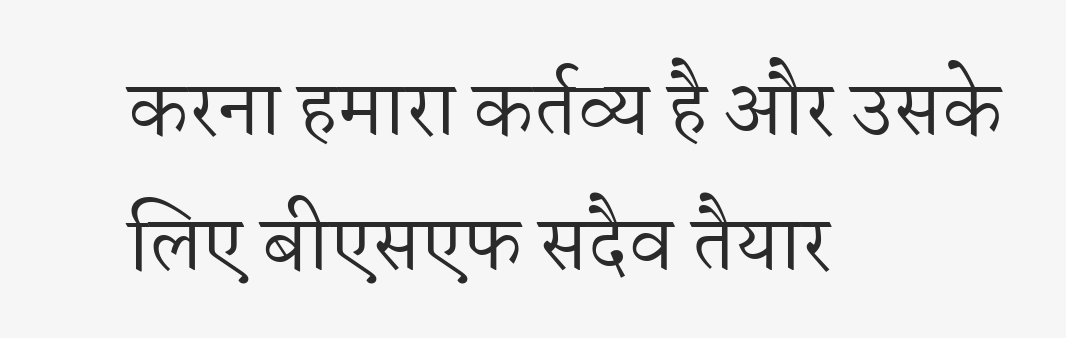करना हमारा कर्तव्य है और उसके लिए बीएसएफ सदैव तैयार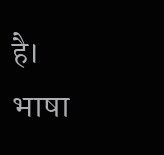है।
भाषा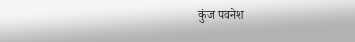कुंज पवनेश